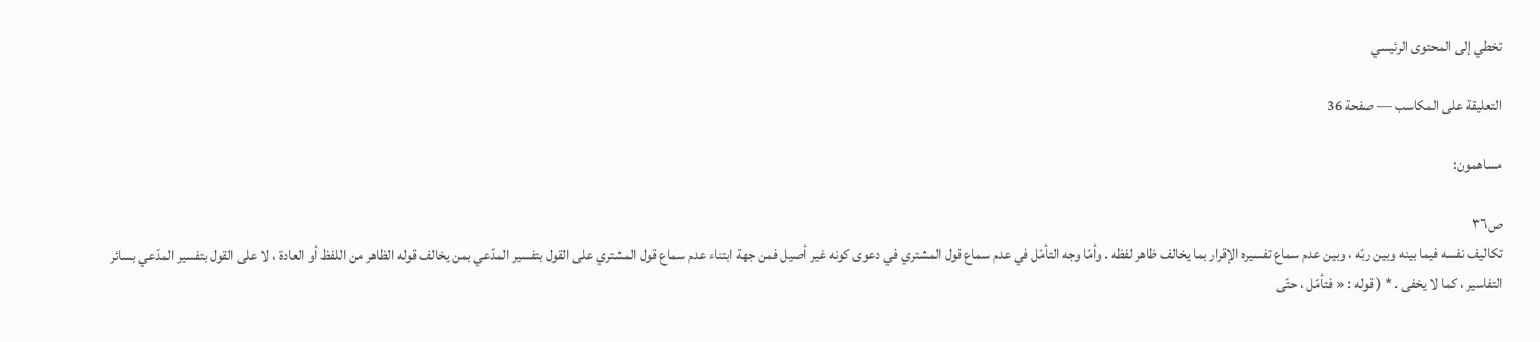تخطي إلى المحتوى الرئيسي

التعليقة على المكاسب — صفحة 36

مساهمون:

ص٣٦
تكاليف نفسه فيما بينه وبين ربّه ، وبين عدم سماع تفسيره الإقرار بما يخالف ظاهر لفظه . وأمّا وجه التأمّل في عدم سماع قول المشتري في دعوى كونه غير أصيل فمن جهة ابتناء عدم سماع قول المشتري على القول بتفسير المدّعي بمن يخالف قوله الظاهر من اللفظ أو العادة ، لا على القول بتفسير المدّعي بسائر التفاسير ، كما لا يخفى . * ( قوله : « فتأمّل ، حتّى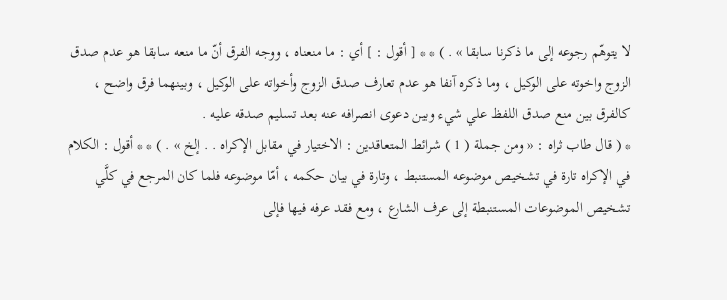لا يتوهّم رجوعه إلى ما ذكرنا سابقا » . ) * * [ أقول : ] أي : ما منعناه ، ووجه الفرق أنّ ما منعه سابقا هو عدم صدق الزوج واخوته على الوكيل ، وما ذكره آنفا هو عدم تعارف صدق الزوج وأخواته على الوكيل ، وبينهما فرق واضح ، كالفرق بين منع صدق اللفظ علي شيء وبين دعوى انصرافه عنه بعد تسليم صدقه عليه .
* ( قال طاب ثراه : « ومن جملة ( 1 ) شرائط المتعاقدين : الاختيار في مقابل الإكراه . . إلخ » . ) * * أقول : الكلام في الإكراه تارة في تشخيص موضوعه المستنبط ، وتارة في بيان حكمه ، أمّا موضوعه فلما كان المرجع في كلَّي تشخيص الموضوعات المستنبطة إلى عرف الشارع ، ومع فقد عرفه فيها فإلى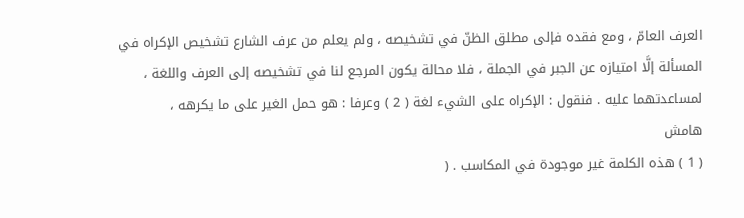العرف العامّ ، ومع فقده فإلى مطلق الظنّ في تشخيصه ، ولم يعلم من عرف الشارع تشخيص الإكراه في المسألة إلَّا امتيازه عن الجبر في الجملة ، فلا محالة يكون المرجع لنا في تشخيصه إلى العرف واللغة ، لمساعدتهما عليه . فنقول : الإكراه على الشيء لغة ( 2 ) وعرفا : هو حمل الغير على ما يكرهه ،
هامش
( 1 ) هذه الكلمة غير موجودة في المكاسب . (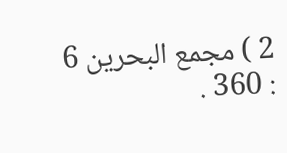2 ) مجمع البحرين 6 : 360 .